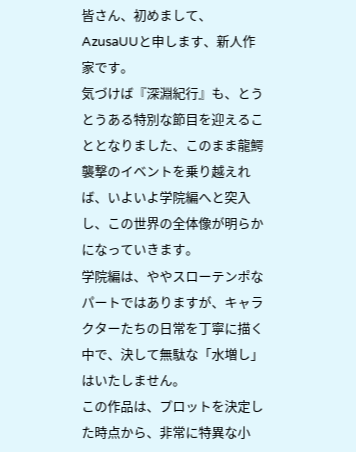皆さん、初めまして、AzusaUUと申します、新人作家です。
気づけば『深淵紀行』も、とうとうある特別な節目を迎えることとなりました、このまま龍鰐襲撃のイベントを乗り越えれば、いよいよ学院編へと突入し、この世界の全体像が明らかになっていきます。
学院編は、ややスローテンポなパートではありますが、キャラクターたちの日常を丁寧に描く中で、決して無駄な「水増し」はいたしません。
この作品は、プロットを決定した時点から、非常に特異な小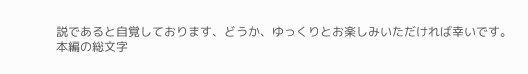説であると自覚しております、どうか、ゆっくりとお楽しみいただければ幸いです。
本編の総文字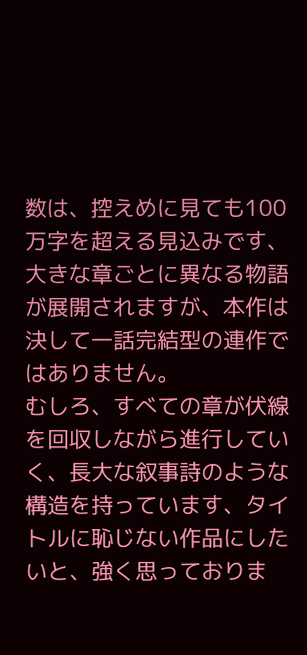数は、控えめに見ても100万字を超える見込みです、大きな章ごとに異なる物語が展開されますが、本作は決して一話完結型の連作ではありません。
むしろ、すべての章が伏線を回収しながら進行していく、長大な叙事詩のような構造を持っています、タイトルに恥じない作品にしたいと、強く思っておりま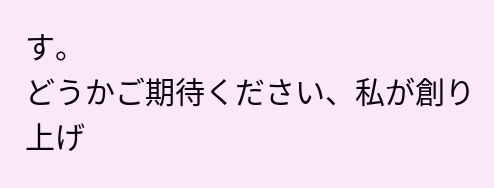す。
どうかご期待ください、私が創り上げ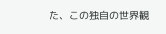た、この独自の世界観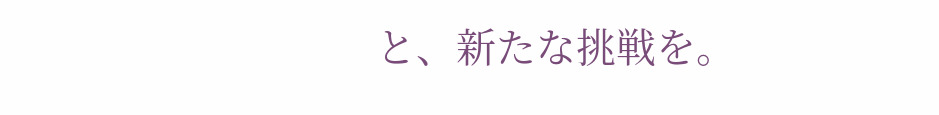と、新たな挑戦を。